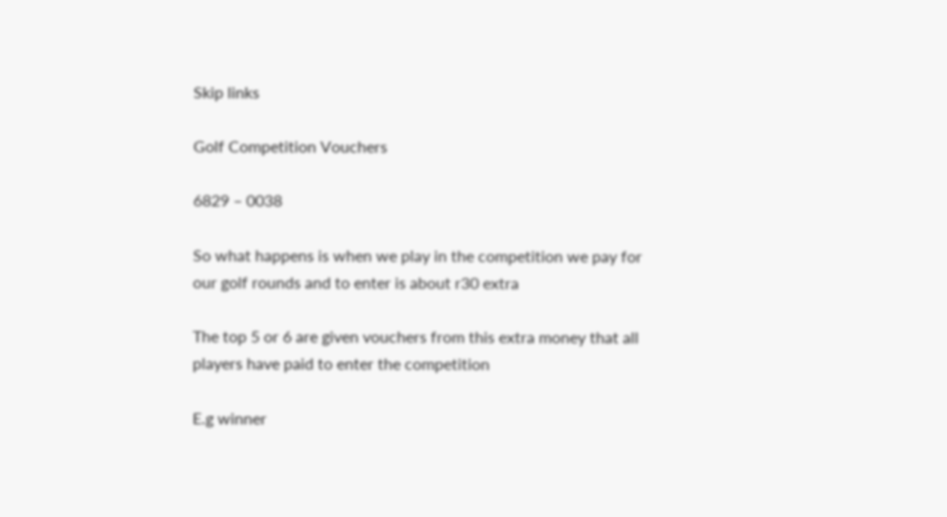Skip links

Golf Competition Vouchers

6829 – 0038

So what happens is when we play in the competition we pay for our golf rounds and to enter is about r30 extra

The top 5 or 6 are given vouchers from this extra money that all players have paid to enter the competition

E.g winner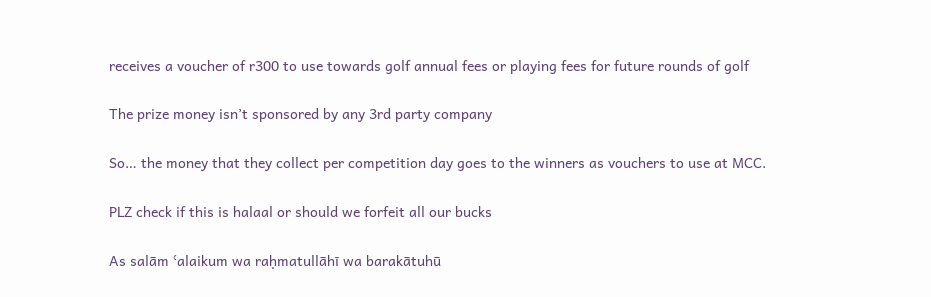receives a voucher of r300 to use towards golf annual fees or playing fees for future rounds of golf

The prize money isn’t sponsored by any 3rd party company

So… the money that they collect per competition day goes to the winners as vouchers to use at MCC.

PLZ check if this is halaal or should we forfeit all our bucks

As salām ʿalaikum wa raḥmatullāhī wa barakātuhū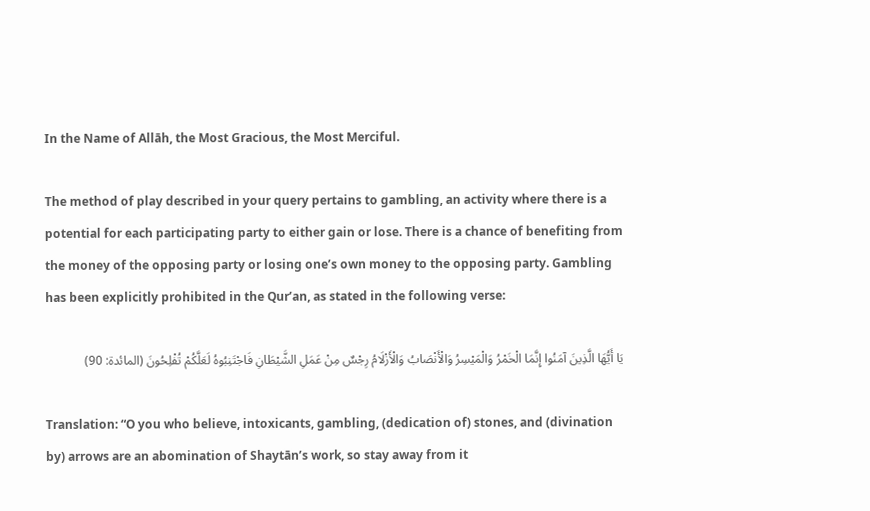In the Name of Allāh, the Most Gracious, the Most Merciful.

The method of play described in your query pertains to gambling, an activity where there is a potential for each participating party to either gain or lose. There is a chance of benefiting from the money of the opposing party or losing one’s own money to the opposing party. Gambling has been explicitly prohibited in the Qur’an, as stated in the following verse:

يَا أَيُّهَا الَّذِينَ آمَنُوا إِنَّمَا الْخَمْرُ وَالْمَيْسِرُ وَالْأَنْصَابُ وَالْأَزْلَامُ رِجْسٌ مِنْ عَمَلِ الشَّيْطَانِ فَاجْتَنِبُوهُ لَعَلَّكُمْ تُفْلِحُونَ (المائدة: 90)

Translation: “O you who believe, intoxicants, gambling, (dedication of) stones, and (divination by) arrows are an abomination of Shaytān’s work, so stay away from it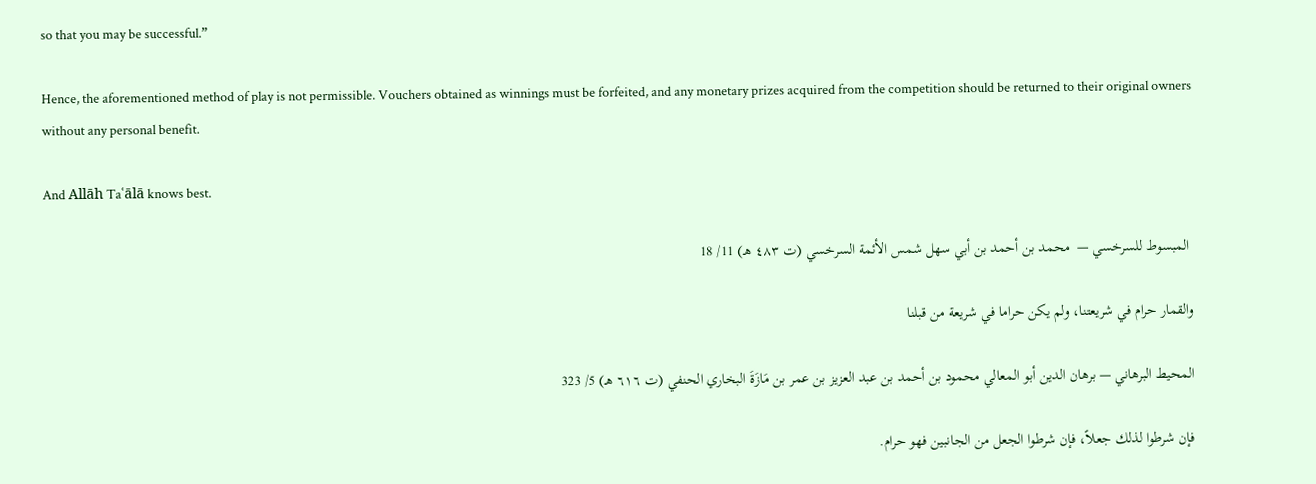so that you may be successful.”

Hence, the aforementioned method of play is not permissible. Vouchers obtained as winnings must be forfeited, and any monetary prizes acquired from the competition should be returned to their original owners without any personal benefit.

And Allāh Taʿālā knows best.

 المبسوط للسرخسي —  محمد بن أحمد بن أبي سهل شمس الأئمة السرخسي (ت ٤٨٣ هـ) 11/ 18

والقمار ‌حرام في شريعتنا، ولم يكن حراما في شريعة من قبلنا

المحيط البرهاني — برهان الدين أبو المعالي محمود بن أحمد بن عبد العزيز بن عمر بن مَازَةَ البخاري الحنفي (ت ٦١٦ هـ) 5/ 323

فإن شرطوا لذلك جعلاً، فإن شرطوا الجعل من الجانبين فهو حرام.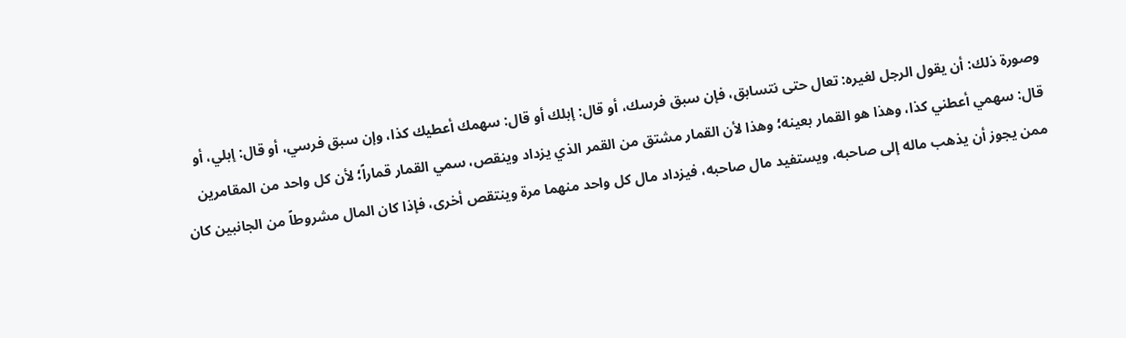وصورة ذلك: أن يقول الرجل لغيره: تعال حتى نتسابق، فإن سبق فرسك، أو قال: إبلك أو قال: سهمك أعطيك كذا، وإن سبق فرسي، أو قال: إبلي، أو قال: سهمي أعطني كذا، وهذا هو القمار بعينه؛ وهذا ‌لأن ‌القمار ‌مشتق ‌من ‌القمر الذي يزداد وينقص، سمي القمار قماراً؛ لأن كل واحد من المقامرين ممن يجوز أن يذهب ماله إلى صاحبه، ويستفيد مال صاحبه، فيزداد مال كل واحد منهما مرة وينتقص أخرى، فإذا كان المال مشروطاً من الجانبين كان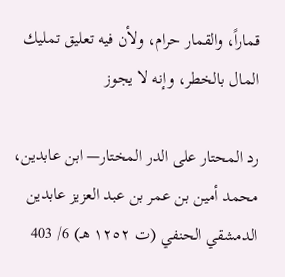قماراً، والقمار حرام، ولأن فيه تعليق تمليك المال بالخطر، وإنه لا يجوز

رد المحتار على الدر المختار— ابن عابدين، محمد أمين بن عمر بن عبد العزيز عابدين الدمشقي الحنفي (ت ١٢٥٢ هـ) 6/ 403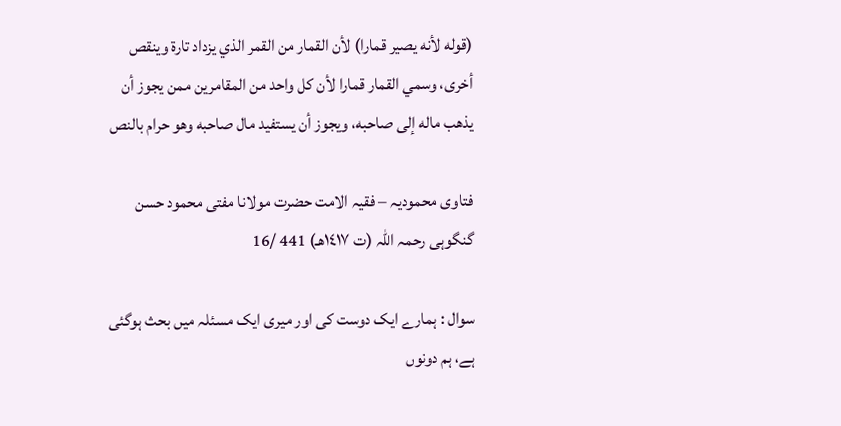(قوله لأنه يصير قمارا) لأن القمار من القمر الذي يزداد تارة وينقص أخرى، وسمي القمار قمارا لأن كل واحد من المقامرين ممن يجوز أن يذهب ماله إلى صاحبه، ويجوز ‌أن ‌يستفيد ‌مال ‌صاحبه وهو حرام بالنص

فتاوی محمودیہ – فقیہ الامت حضرت مولانا مفتی محمود حسن گنگوہی رحمہ اللہ (ت ١٤١٧هـ) 441 /16

سوال : ہمارے ایک دوست کی اور میری ایک مسئلہ میں بحث ہوگئی ہے، ہم دونوں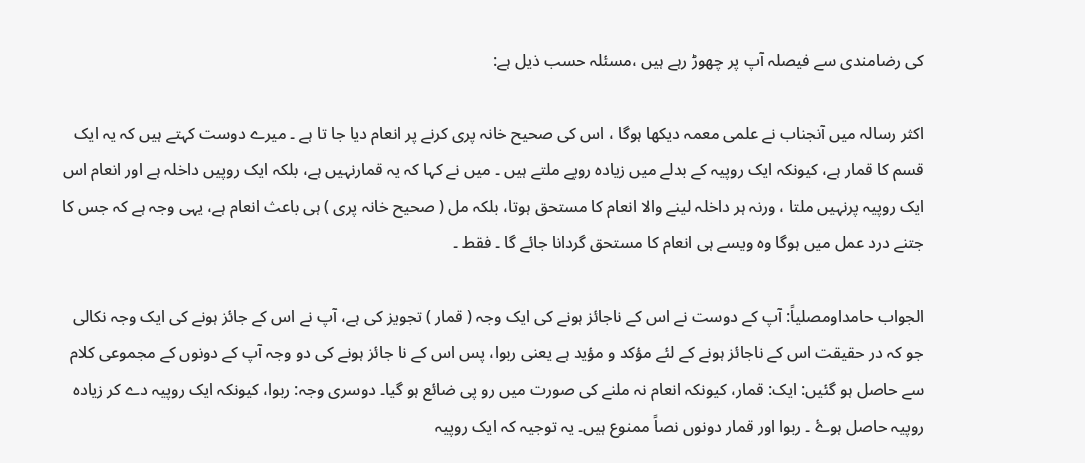کی رضامندی سے فیصلہ آپ پر چھوڑ رہے ہیں ،مسئلہ حسب ذیل ہے:

اکثر رسالہ میں آنجناب نے علمی معمہ دیکھا ہوگا ، اس کی صحیح خانہ پری کرنے پر انعام دیا جا تا ہے ۔ میرے دوست کہتے ہیں کہ یہ ایک قسم کا قمار ہے، کیونکہ ایک روپیہ کے بدلے میں زیادہ روپے ملتے ہیں ۔ میں نے کہا کہ یہ قمارنہیں ہے، بلکہ ایک روپیں داخلہ ہے اور انعام اس ایک روپیہ پرنہیں ملتا ، ورنہ ہر داخلہ لینے والا انعام کا مستحق ہوتا، بلکہ مل ( صحیح خانہ پری ) ہی باعث انعام ہے، یہی وجہ ہے کہ جس کا جتنے درد عمل میں ہوگا وہ ویسے ہی انعام کا مستحق گردانا جائے گا ۔ فقط ۔

الجواب حامداومصلياً: آپ کے دوست نے اس کے ناجائز ہونے کی ایک وجہ ( قمار ) تجویز کی ہے، آپ نے اس کے جائز ہونے کی ایک وجہ نکالی جو کہ در حقیقت اس کے ناجائز ہونے کے لئے مؤکد و مؤید ہے یعنی ربوا، پس اس کے نا جائز ہونے کی دو وجہ آپ کے دونوں کے مجموعی کلام سے حاصل ہو گئیں: ایک: قمار، کیونکہ انعام نہ ملنے کی صورت میں رو پی ضائع ہو گیا۔ دوسری وجہ: ربوا، کیونکہ ایک روپیہ دے کر زیادہ روپیہ حاصل ہوۓ ۔ ربوا اور قمار دونوں نصاً ممنوع ہیں۔ یہ توجیہ کہ ایک روپیہ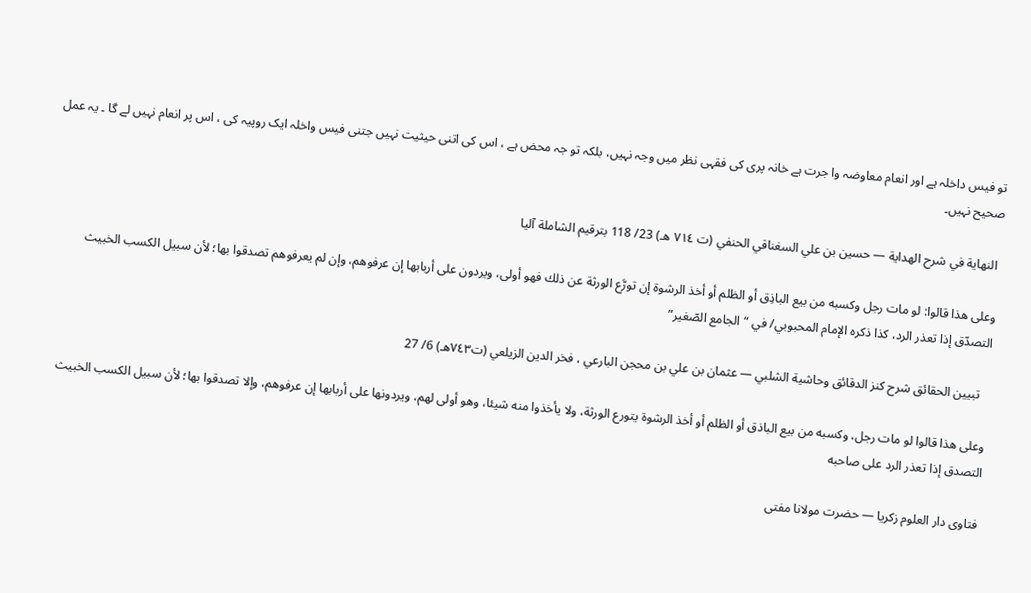تو فیس داخلہ ہے اور انعام معاوضہ وا جرت ہے خانہ پری کی فقہی نظر میں وجہ نہیں، بلکہ تو جہ محض ہے ، اس کی اتنی حیثیت نہیں جتنی فیس واخلہ ایک روپیہ کی ، اس پر انعام نہیں لے گا ۔ یہ عمل صحیح نہیں۔

 النهاية في شرح الهداية — حسين بن علي السغناقي الحنفي (ت ٧١٤ هـ) 23/ 118 بترقيم الشاملة آليا

وعلى هذا قالوا: لو مات رجل وكسبه من بيع الباذِق أو الظلم أو أخذ الرشوة إن تورَّع الورثة عن ذلك فهو أولى، ويردون على أربابها إن ‌عرفوهم، وإن لم يعرفوهم تصدقوا بها؛ لأن سبيل الكسب الخبيث التصدّق إذا تعذر الرد، كذا ذكره الإمام المحبوبي/ في “الجامع الصّغير”

   تبيين الحقائق شرح كنز الدقائق وحاشية الشلبي — عثمان بن علي بن محجن البارعي ، فخر الدين الزيلعي (ت٧٤٣هـ) 6/ 27

وعلى هذا قالوا لو مات رجل، وكسبه من بيع الباذق أو الظلم أو أخذ الرشوة يتورع الورثة، ولا يأخذوا منه شيئا، وهو أولى لهم، ويردونها على أربابها إن ‌عرفوهم، وإلا تصدقوا بها؛ لأن سبيل الكسب الخبيث التصدق إذا تعذر الرد على صاحبه

فتاوی دار العلوم زکریا — حضرت مولانا مفتی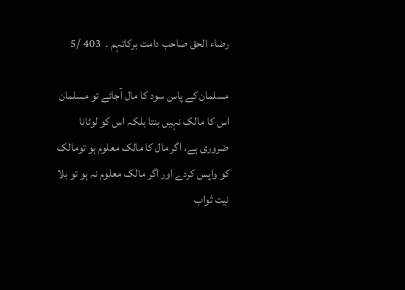رضاء الحق صاحب دامت برکاتہم ۔  403 /5

مسلمان کے پاس سود کا مال آجائے تو مسلمان اس کا مالک نہیں بنتا بلکہ اس کو لوٹانا ضروری ہے، اگر مال کا مالک معلوم ہو تومالک کو واپس کردے اور اگر مالک معلوم نہ ہو تو بلا نیت ثواب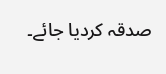صدقہ کردیا جائے۔